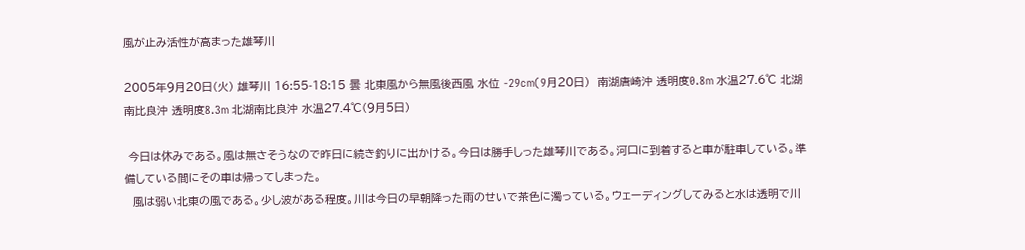風が止み活性が高まった雄琴川

2005年9月20日(火) 雄琴川 16:55-18:15 曇 北東風から無風後西風 水位 -29cm(9月20日)  南湖唐崎沖 透明度0.8m 水温27.6℃ 北湖南比良沖 透明度8.3m 北湖南比良沖 水温27.4℃(9月5日)

 今日は休みである。風は無さそうなので昨日に続き釣りに出かける。今日は勝手しった雄琴川である。河口に到着すると車が駐車している。準備している間にその車は帰ってしまった。
  風は弱い北東の風である。少し波がある程度。川は今日の早朝降った雨のせいで茶色に濁っている。ウェーディングしてみると水は透明で川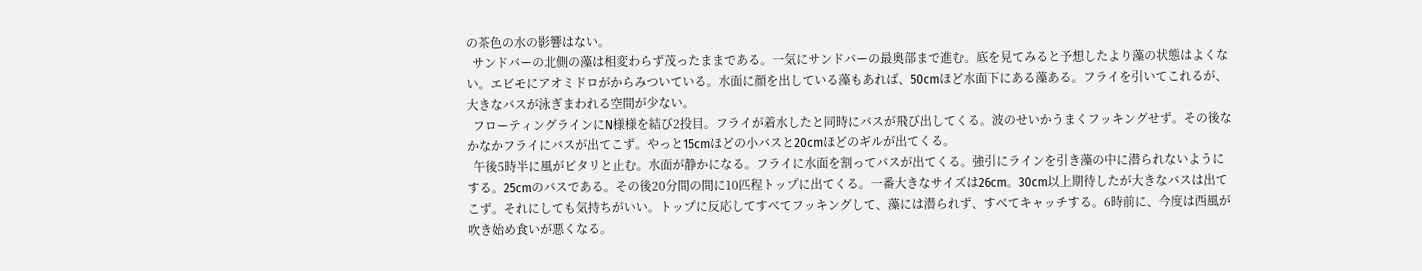の茶色の水の影響はない。
  サンドバーの北側の藻は相変わらず茂ったままである。一気にサンドバーの最奥部まで進む。底を見てみると予想したより藻の状態はよくない。エビモにアオミドロがからみついている。水面に顔を出している藻もあれば、50cmほど水面下にある藻ある。フライを引いてこれるが、大きなバスが泳ぎまわれる空間が少ない。
  フローティングラインにN様様を結び2投目。フライが着水したと同時にバスが飛び出してくる。波のせいかうまくフッキングせず。その後なかなかフライにバスが出てこず。やっと15cmほどの小バスと20cmほどのギルが出てくる。
  午後5時半に風がピタリと止む。水面が静かになる。フライに水面を割ってバスが出てくる。強引にラインを引き藻の中に潜られないようにする。25cmのバスである。その後20分間の間に10匹程トップに出てくる。一番大きなサイズは26cm。30cm以上期待したが大きなバスは出てこず。それにしても気持ちがいい。トップに反応してすべてフッキングして、藻には潜られず、すべてキャッチする。6時前に、今度は西風が吹き始め食いが悪くなる。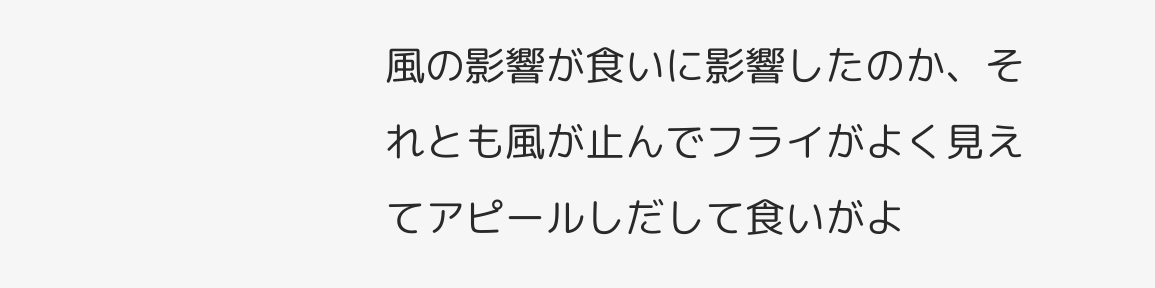風の影響が食いに影響したのか、それとも風が止んでフライがよく見えてアピールしだして食いがよ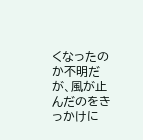くなったのか不明だが、風が止んだのをきっかけに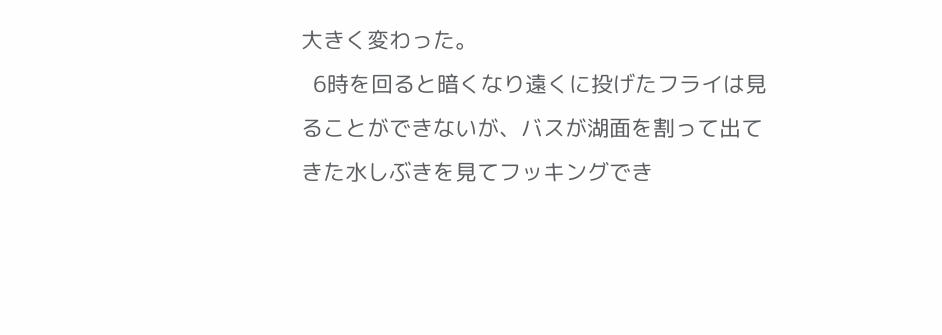大きく変わった。
  6時を回ると暗くなり遠くに投げたフライは見ることができないが、バスが湖面を割って出てきた水しぶきを見てフッキングでき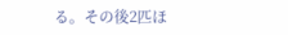る。その後2匹ほ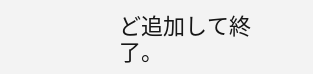ど追加して終了。